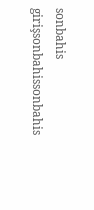sonbahis girişsonbahissonbahis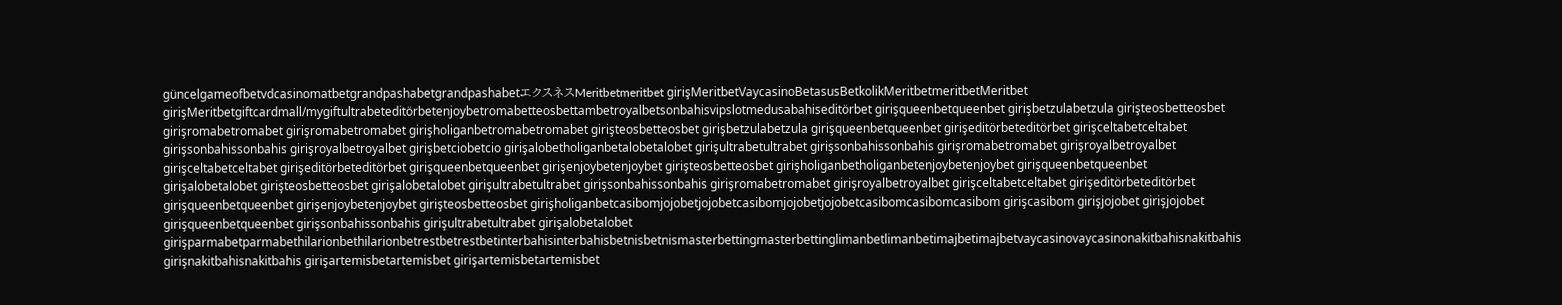güncelgameofbetvdcasinomatbetgrandpashabetgrandpashabetエクスネスMeritbetmeritbet girişMeritbetVaycasinoBetasusBetkolikMeritbetmeritbetMeritbet girişMeritbetgiftcardmall/mygiftultrabeteditörbetenjoybetromabetteosbettambetroyalbetsonbahisvipslotmedusabahiseditörbet girişqueenbetqueenbet girişbetzulabetzula girişteosbetteosbet girişromabetromabet girişromabetromabet girişholiganbetromabetromabet girişteosbetteosbet girişbetzulabetzula girişqueenbetqueenbet girişeditörbeteditörbet girişceltabetceltabet girişsonbahissonbahis girişroyalbetroyalbet girişbetciobetcio girişalobetholiganbetalobetalobet girişultrabetultrabet girişsonbahissonbahis girişromabetromabet girişroyalbetroyalbet girişceltabetceltabet girişeditörbeteditörbet girişqueenbetqueenbet girişenjoybetenjoybet girişteosbetteosbet girişholiganbetholiganbetenjoybetenjoybet girişqueenbetqueenbet girişalobetalobet girişteosbetteosbet girişalobetalobet girişultrabetultrabet girişsonbahissonbahis girişromabetromabet girişroyalbetroyalbet girişceltabetceltabet girişeditörbeteditörbet girişqueenbetqueenbet girişenjoybetenjoybet girişteosbetteosbet girişholiganbetcasibomjojobetjojobetcasibomjojobetjojobetcasibomcasibomcasibom girişcasibom girişjojobet girişjojobet girişqueenbetqueenbet girişsonbahissonbahis girişultrabetultrabet girişalobetalobet girişparmabetparmabethilarionbethilarionbetrestbetrestbetinterbahisinterbahisbetnisbetnismasterbettingmasterbettinglimanbetlimanbetimajbetimajbetvaycasinovaycasinonakitbahisnakitbahis girişnakitbahisnakitbahis girişartemisbetartemisbet girişartemisbetartemisbet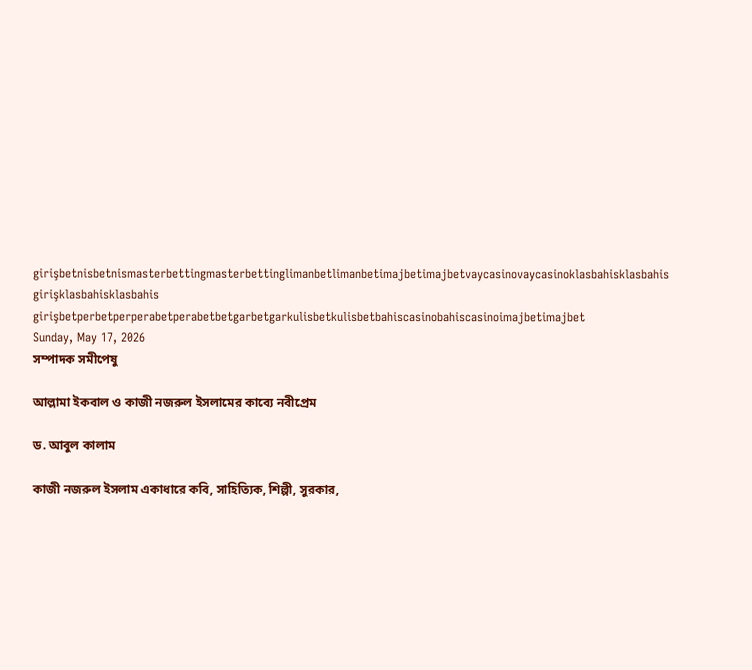girişbetnisbetnismasterbettingmasterbettinglimanbetlimanbetimajbetimajbetvaycasinovaycasinoklasbahisklasbahis girişklasbahisklasbahis girişbetperbetperperabetperabetbetgarbetgarkulisbetkulisbetbahiscasinobahiscasinoimajbetimajbet
Sunday, May 17, 2026
সম্পাদক সমীপেষু

আল্লামা ইকবাল ও কাজী নজরুল ইসলামের কাব্যে নবীপ্রেম

ড. আবুল কালাম

কাজী নজরুল ইসলাম একাধারে কবি, সাহিত্যিক, শিল্পী, সুরকার,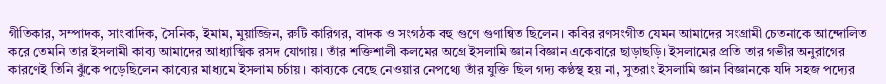গীতিকার, সম্পাদক, সাংবাদিক, সৈনিক, ইমাম, মুয়াজ্জিন, রুটি কারিগর, বাদক ও সংগঠক বহু গুণে গুণান্বিত ছিলেন। কবির রণসংগীত যেমন আমাদের সংগ্রামী চেতনাকে আন্দোলিত করে তেমনি তার ইসলামী কাব্য আমাদের আধ্যাত্মিক রসদ যোগায়। তাঁর শক্তিশালী কলমের অগ্রে ইসলামি জ্ঞান বিজ্ঞান একেবারে ছাড়াছড়ি। ইসলামের প্রতি তার গভীর অনুরাগের কারণেই তিনি ঝুঁকে পড়েছিলেন কাব্যের মাধ্যমে ইসলাম চর্চায়। কাব্যকে বেছে নেওয়ার নেপথ্যে তাঁর যুক্তি ছিল গদ্য কণ্ঠস্থ হয় না, সুতরাং ইসলামি জ্ঞান বিজ্ঞানকে যদি সহজ পদ্যের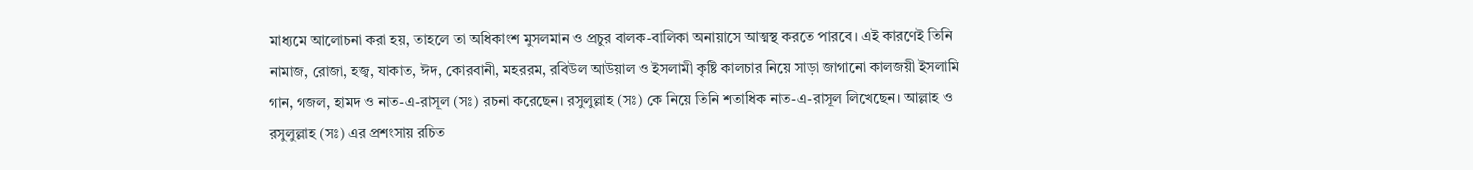মাধ্যমে আলোচনা করা হয়, তাহলে তা অধিকাংশ মুসলমান ও প্রচুর বালক-বালিকা অনায়াসে আত্মস্থ করতে পারবে। এই কারণেই তিনি নামাজ, রোজা, হজ্ব, যাকাত, ঈদ, কোরবানী, মহররম, রবিউল আউয়াল ও ইসলামী কৃষ্টি কালচার নিয়ে সাড়া জাগানো কালজয়ী ইসলামি গান, গজল, হামদ ও নাত-এ-রাসূল (সঃ) রচনা করেছেন। রসুলুল্লাহ (সঃ) কে নিয়ে তিনি শতাধিক নাত-এ-রাসূল লিখেছেন। আল্লাহ ও রসুলুল্লাহ (সঃ) এর প্রশংসায় রচিত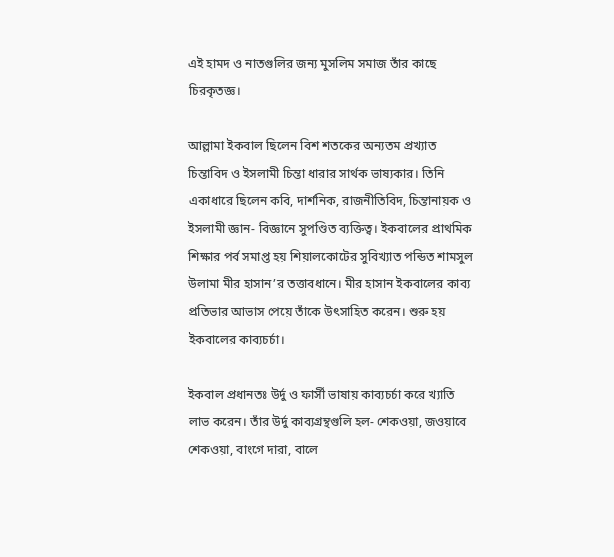এই হামদ ও নাতগুলির জন্য মুসলিম সমাজ তাঁর কাছে চিরকৃতজ্ঞ।

আল্লামা ইকবাল ছিলেন বিশ শতকের অন্যতম প্রখ্যাত চিন্তাবিদ ও ইসলামী চিন্তা ধারার সার্থক ভাষ্যকার। তিনি একাধারে ছিলেন কবি, দার্শনিক, রাজনীতিবিদ, চিন্তানায়ক ও ইসলামী জ্ঞান- বিজ্ঞানে সুপণ্ডিত ব্যক্তিত্ব। ইকবালের প্রাথমিক শিক্ষার পর্ব সমাপ্ত হয় শিয়ালকোটের সুবিখ্যাত পন্ডিত শামসুল উলামা মীর হাসান’র তত্তাবধানে। মীর হাসান ইকবালের কাব্য প্রতিভার আভাস পেয়ে তাঁকে উৎসাহিত করেন। শুরু হয় ইকবালের কাব্যচর্চা।

ইকবাল প্রধানতঃ উর্দু ও ফার্সী ভাষায় কাব্যচর্চা করে খ্যাতি লাভ করেন। তাঁর উর্দু কাব্যগ্রন্থগুলি হল- শেকওয়া, জওয়াবে শেকওয়া, বাংগে দারা, বালে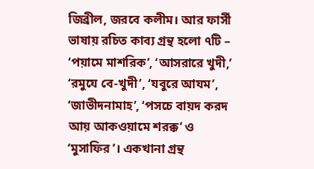জিব্রীল, জরবে কলীম। আর ফার্সী ভাষায় রচিত কাব্য গ্রন্থ হলো ৭টি – ‘পয়ামে মাশরিক’, ‘আসরারে খুদী,’ ‘রমুযে বে-খুদী’, ‘যবুরে আযম’, ‘জাভীদনামাহ’, ‘পসচে বায়দ করদ আয় আকওয়ামে শরক্ক’ ও ‘মুসাফির’। একখানা গ্রন্থ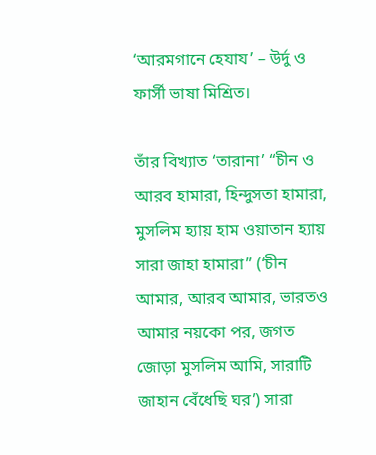‘আরমগানে হেযায’ – উর্দু ও ফার্সী ভাষা মিশ্রিত।

তাঁর বিখ্যাত ‘তারানা’ “চীন ও আরব হামারা, হিন্দুসতা হামারা, মুসলিম হ্যায় হাম ওয়াতান হ্যায় সারা জাহা হামারা” (‘চীন আমার, আরব আমার, ভারতও আমার নয়কো পর, জগত জোড়া মুসলিম আমি, সারাটি জাহান বেঁধেছি ঘর’) সারা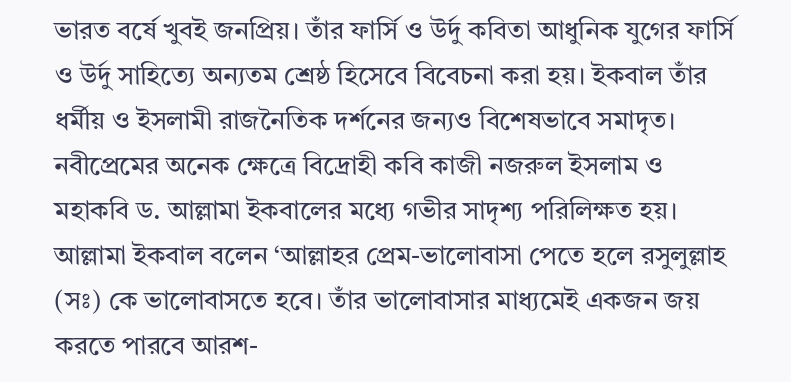ভারত বর্ষে খুবই জনপ্রিয়। তাঁর ফার্সি ও উর্দু কবিতা আধুনিক যুগের ফার্সি ও উর্দু সাহিত্যে অন্যতম শ্রেষ্ঠ হিসেবে বিবেচনা করা হয়। ইকবাল তাঁর ধর্মীয় ও ইসলামী রাজনৈতিক দর্শনের জন্যও বিশেষভাবে সমাদৃত। নবীপ্রেমের অনেক ক্ষেত্রে বিদ্রোহী কবি কাজী নজরুল ইসলাম ও মহাকবি ড. আল্লামা ইকবালের মধ্যে গভীর সাদৃশ্য পরিলিক্ষত হয়। আল্লামা ইকবাল বলেন ‘আল্লাহর প্রেম-ভালোবাসা পেতে হলে রসুলুল্লাহ (সঃ) কে ভালোবাসতে হবে। তাঁর ভালোবাসার মাধ্যমেই একজন জয় করতে পারবে আরশ-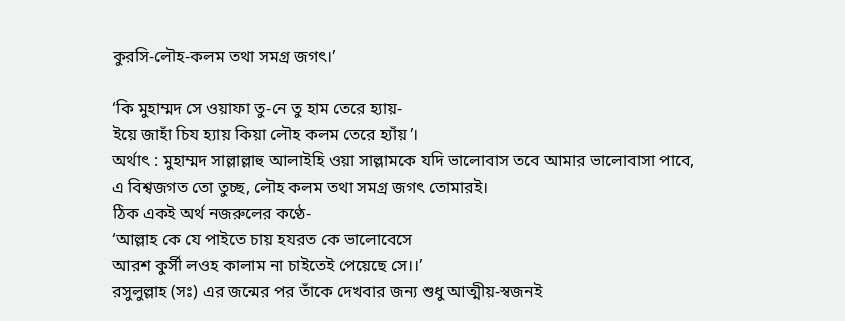কুরসি-লৌহ-কলম তথা সমগ্র জগৎ।’

‘কি মুহাম্মদ সে ওয়াফা তু-নে তু হাম তেরে হ্যায়-
ইয়ে জাহাঁ চিয হ্যায় কিয়া লৌহ কলম তেরে হ্যাঁয়’।
অর্থাৎ : মুহাম্মদ সাল্লাল্লাহু আলাইহি ওয়া সাল্লামকে যদি ভালোবাস তবে আমার ভালোবাসা পাবে, এ বিশ্বজগত তো তুচ্ছ, লৌহ কলম তথা সমগ্র জগৎ তোমারই।
ঠিক একই অর্থ নজরুলের কণ্ঠে-
‘আল্লাহ কে যে পাইতে চায় হযরত কে ভালোবেসে
আরশ কুর্সী লওহ কালাম না চাইতেই পেয়েছে সে।।’
রসুলুল্লাহ (সঃ) এর জন্মের পর তাঁকে দেখবার জন্য শুধু আত্মীয়-স্বজনই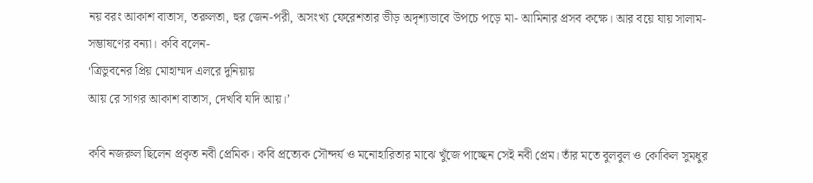নয় বরং আকাশ বাতাস, তরুলতা, হুর জেন-পরী, অসংখ্য ফেরেশতার ভীড় অদৃশ্যভাবে উপচে পড়ে মা- আমিনার প্রসব কক্ষে। আর বয়ে যায় সালাম-সম্ভাষণের বন্যা। কবি বলেন-
‘ত্রিভুবনের প্রিয় মোহাম্মদ এলরে দুনিয়ায়
আয় রে সাগর আকাশ বাতাস, দেখবি যদি আয়।’

কবি নজরুল ছিলেন প্রকৃত নবী প্রেমিক। কবি প্রত্যেক সৌন্দর্য ও মনোহারিতার মাঝে খুঁজে পাচ্ছেন সেই নবী প্রেম। তাঁর মতে বুলবুল ও কোকিল সুমধুর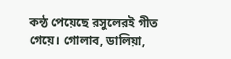কন্ঠ পেয়েছে রসুলেরই গীত গেয়ে। গোলাব, ডালিয়া,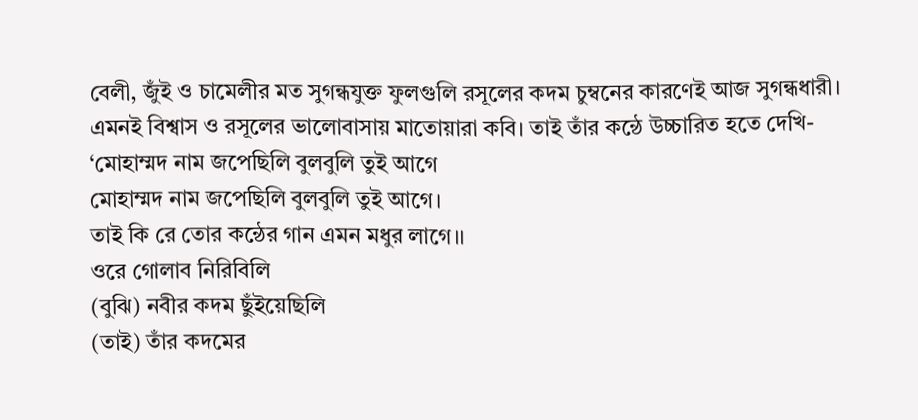বেলী, জুঁই ও চামেলীর মত সুগন্ধযুক্ত ফুলগুলি রসূলের কদম চুম্বনের কারণেই আজ সুগন্ধধারী। এমনই বিশ্বাস ও রসূলের ভালোবাসায় মাতোয়ারা কবি। তাই তাঁর কন্ঠে উচ্চারিত হতে দেখি-
‘মোহাম্মদ নাম জপেছিলি বুলবুলি তুই আগে
মোহাম্মদ নাম জপেছিলি বুলবুলি তুই আগে।
তাই কি রে তোর কন্ঠের গান এমন মধুর লাগে।।
ওরে গোলাব নিরিবিলি
(বুঝি) নবীর কদম ছুঁইয়েছিলি
(তাই) তাঁর কদমের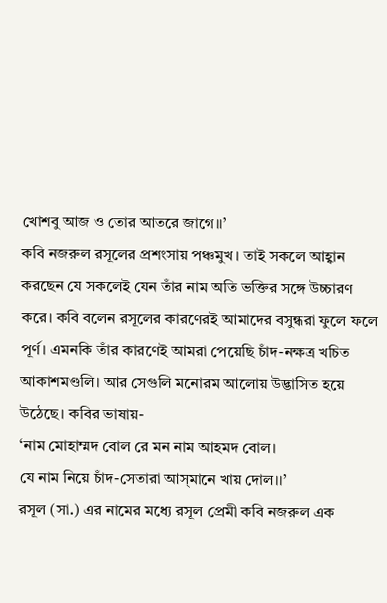খোশবু আজ ও তোর আতরে জাগে।।’
কবি নজরুল রসূলের প্রশংসায় পঞ্চমুখ। তাই সকলে আহ্বান করছেন যে সকলেই যেন তাঁর নাম অতি ভক্তির সঙ্গে উচ্চারণ করে। কবি বলেন রসূলের কারণেরই আমাদের বসুন্ধরা ফুলে ফলে পূর্ণ। এমনকি তাঁর কারণেই আমরা পেয়েছি চাঁদ-নক্ষত্র খচিত আকাশমণ্ডলি। আর সেগুলি মনোরম আলোয় উদ্ভাসিত হয়ে উঠেছে। কবির ভাষায়-
‘নাম মোহাম্মদ বোল রে মন নাম আহমদ বোল।
যে নাম নিয়ে চাঁদ-সেতারা আস্‌মানে খায় দোল।।’
রসূল (সা.) এর নামের মধ্যে রসূল প্রেমী কবি নজরুল এক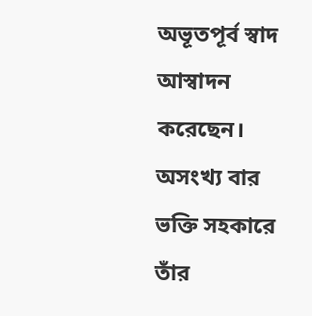অভূতপূর্ব স্বাদ আস্বাদন করেছেন। অসংখ্য বার ভক্তি সহকারে তাঁর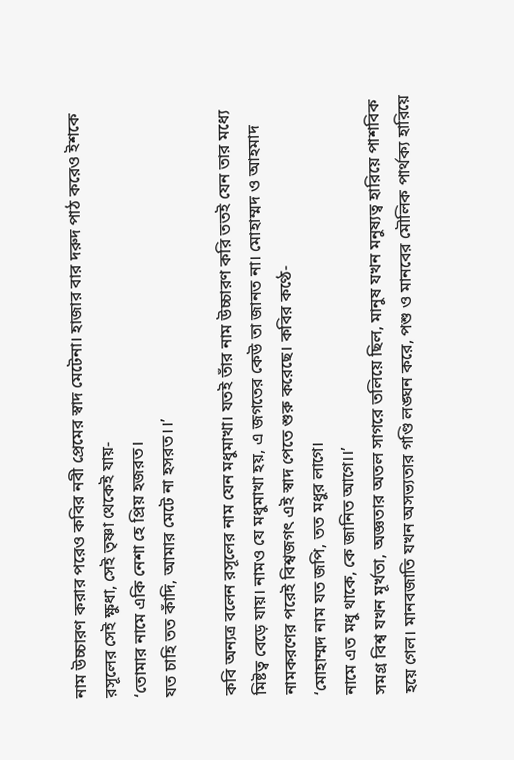নাম উচ্চারণ করার পরেও কবির নবী প্রেমের স্বাদ মেটেনা। হাজার বার দরুদ পাঠ করেও ইশকে রসূলের সেই ক্ষুধা, সেই তৃষ্ণা থেকেই যায়-
‘তোমার নামে একি নেশা হে প্রিয় হজরত।
যত চাহি তত কাঁদি, আমার মেটে না হসরত।।’

কবি অন্যত্র বলেন রসূলের নাম যেন মধুমাখা। যতই তাঁর নাম উচ্চারণ করি ততই যেন তার মধ্যে মিষ্টত্ব বেড়ে যায়। নামও যে মধুমাখা হয়, এ জগতের কেউ তা জানত না। মোহাম্মদ ও আহমাদ নামকরণের পরেই বিশ্বজগৎ এই স্বাদ পেতে শুরু করেছে। কবির কণ্ঠে-
‘মোহাম্মদ নাম যত জপি, তত মধুর লাগে।
নামে এত মধু থাকে, কে জানিত আগে।।’
সমগ্র বিশ্ব যখন মূর্খতা, অজ্ঞতার অতল সাগরে তলিয়ে ছিল, মানুষ যখন মনুষ্যত্ব হারিয়ে পাশবিক হয়ে গেল। মানবজাতি যখন অসভ্যতার গণ্ডি লঙ্ঘন করে, পশু ও মানবের মৌলিক পার্থক্য হারিয়ে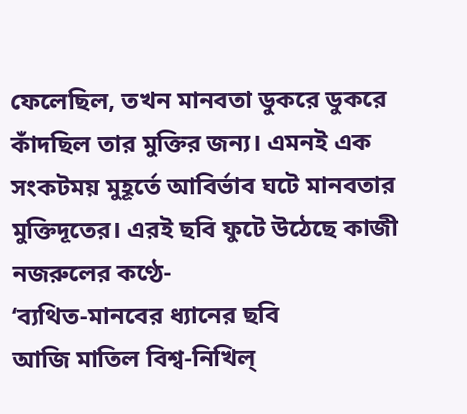ফেলেছিল, তখন মানবতা ডুকরে ডুকরে কাঁদছিল তার মুক্তির জন্য। এমনই এক সংকটময় মুহূর্তে আবির্ভাব ঘটে মানবতার মুক্তিদূতের। এরই ছবি ফুটে উঠেছে কাজী নজরুলের কণ্ঠে-
‘ব্যথিত-মানবের ধ্যানের ছবি
আজি মাতিল বিশ্ব-নিখিল্‌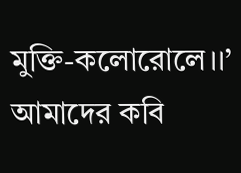মুক্তি-কলোরোলে।।’
আমাদের কবি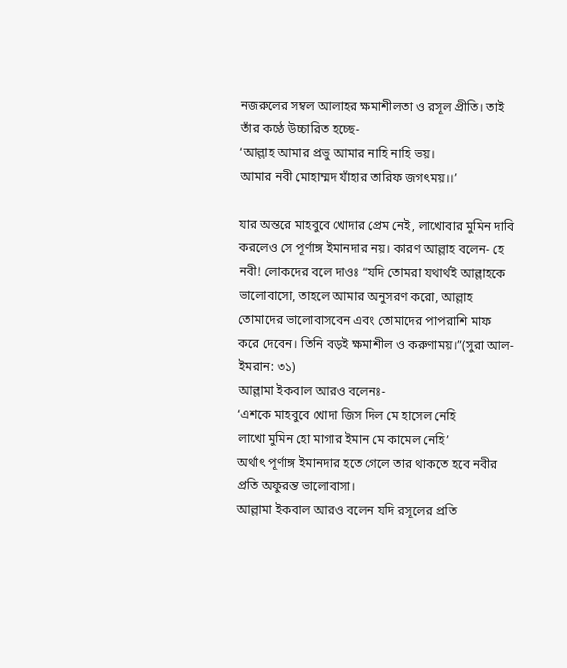নজরুলের সম্বল আলাহর ক্ষমাশীলতা ও রসূল প্রীতি। তাই তাঁর কণ্ঠে উচ্চারিত হচ্ছে-
‘আল্লাহ আমার প্রভু আমার নাহি নাহি ভয়।
আমার নবী মোহাম্মদ যাঁহার তারিফ জগৎময়।।’

যার অন্তরে মাহবুবে খোদার প্রেম নেই, লাখোবার মুমিন দাবি করলেও সে পূর্ণাঙ্গ ইমানদার নয়। কারণ আল্লাহ বলেন- হে নবী! লোকদের বলে দাওঃ “যদি তোমরা যথার্থই আল্লাহ‌কে ভালোবাসো, তাহলে আমার অনুসরণ করো, আল্লাহ‌ তোমাদের ভালোবাসবেন এবং তোমাদের পাপরাশি মাফ করে দেবেন। তিনি বড়ই ক্ষমাশীল ও করুণাময়।”(সুরা আল-ইমরান: ৩১)
আল্লামা ইকবাল আরও বলেনঃ-
‘এশকে মাহবুবে খোদা জিস দিল মে হাসেল নেহি
লাখো মুমিন হো মাগার ইমান মে কামেল নেহি’
অর্থাৎ পূর্ণাঙ্গ ইমানদার হতে গেলে তার থাকতে হবে নবীর প্রতি অফুরন্ত ভালোবাসা।
আল্লামা ইকবাল আরও বলেন যদি রসূলের প্রতি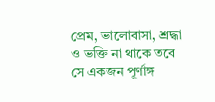প্রেম, ভালোবাসা, শ্রদ্ধা ও ভক্তি না থাকে তবে সে একজন পূর্ণাঙ্গ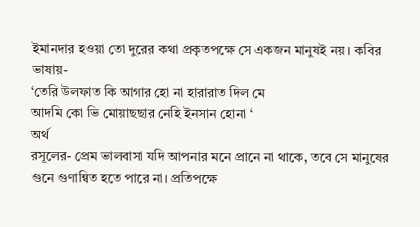ইমানদার হওয়া তো দুরের কথা প্রকৃতপক্ষে সে একজন মানুষই নয়। কবির ভাষায়-
‘তেরি উলফাত কি আগার হো না হারারাত দিল মে
আদমি কো ভি মোয়াছছার নেহি ইনসান হোনা ‘
অর্থ
রসূলের- প্রেম ভালবাসা যদি আপনার মনে প্রানে না থাকে, তবে সে মানুষের গুনে গুণান্বিত হতে পারে না। প্রতিপক্ষে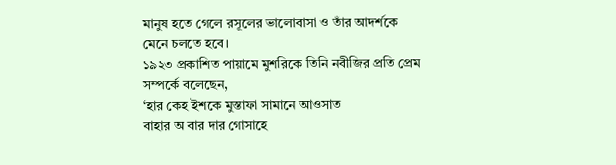মানুষ হতে গেলে রসূলের ভালোবাসা ও তাঁর আদর্শকে মেনে চলতে হবে।
১৯২৩ প্রকাশিত পায়ামে মুশরিকে তিনি নবীজির প্রতি প্রেম সম্পর্কে বলেছেন,
‘হার কেহ ইশকে মুস্তাফা সামানে আওসাত
বাহার অ বার দার গোসাহে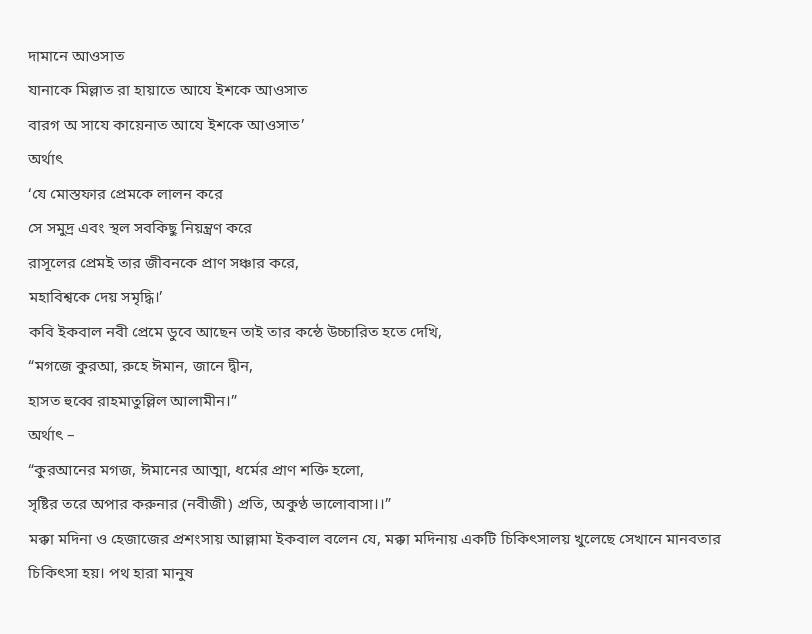দামানে আওসাত
যানাকে মিল্লাত রা হায়াতে আযে ইশকে আওসাত
বারগ অ সাযে কায়েনাত আযে ইশকে আওসাত’
অর্থাৎ
‘যে মোস্তফার প্রেমকে লালন করে
সে সমুদ্র এবং স্থল সবকিছু নিয়ন্ত্রণ করে
রাসূলের প্রেমই তার জীবনকে প্রাণ সঞ্চার করে,
মহাবিশ্বকে দেয় সমৃদ্ধি।’
কবি ইকবাল নবী প্রেমে ডুবে আছেন তাই তার কন্ঠে উচ্চারিত হতে দেখি,
“মগজে কুরআ, রুহে ঈমান, জানে দ্বীন,
হাসত হুব্বে রাহমাতুল্লিল আলামীন।”
অর্থাৎ –
“কুরআনের মগজ, ঈমানের আত্মা, ধর্মের প্রাণ শক্তি হলো,
সৃষ্টির তরে অপার করুনার (নবীজী) প্রতি, অকুণ্ঠ ভালোবাসা।।”
মক্কা মদিনা ও হেজাজের প্রশংসায় আল্লামা ইকবাল বলেন যে, মক্কা মদিনায় একটি চিকিৎসালয় খুলেছে সেখানে মানবতার চিকিৎসা হয়। পথ হারা মানুষ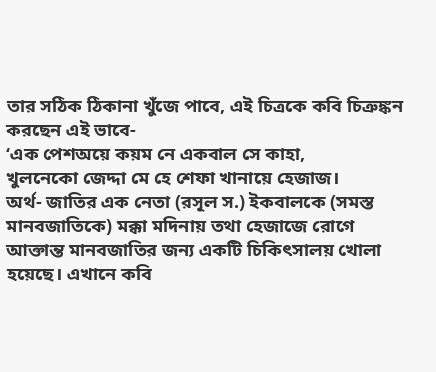তার সঠিক ঠিকানা খুঁজে পাবে, এই চিত্রকে কবি চিত্রুঙ্কন করছেন এই ভাবে-
‘এক পেশঅয়ে কয়ম নে একবাল সে কাহা,
খুলনেকো জেদ্দা মে হে শেফা খানায়ে হেজাজ।
অর্থ- জাতির এক নেতা (রসূল স.) ইকবালকে (সমস্ত মানবজাতিকে) মক্কা মদিনায় তথা হেজাজে রোগে আক্তান্ত মানবজাতির জন্য একটি চিকিৎসালয় খোলা হয়েছে। এখানে কবি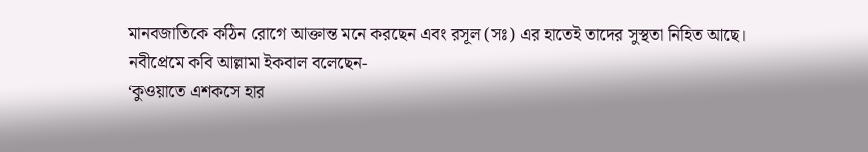মানবজাতিকে কঠিন রোগে আক্তান্ত মনে করছেন এবং রসূল (সঃ) এর হাতেই তাদের সুস্থতা নিহিত আছে।
নবীপ্রেমে কবি আল্লামা ইকবাল বলেছেন-
‘কুওয়াতে এশকসে হার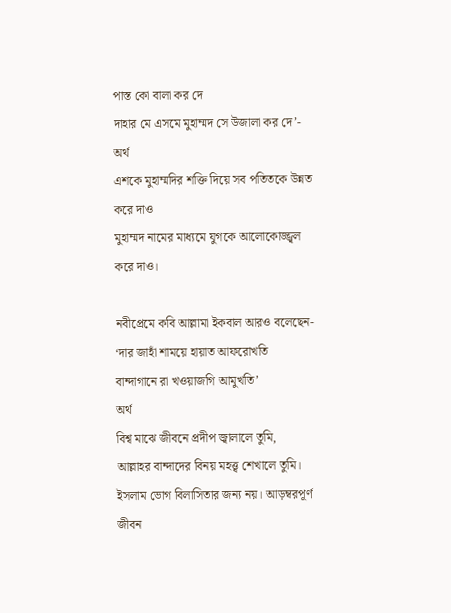পাস্ত কো বালা কর দে
দাহার মে এসমে মুহাম্মদ সে উজালা কর দে’-
অর্থ
এশকে মুহাম্মদির শক্তি দিয়ে সব পতিতকে উন্নত করে দাও
মুহাম্মদ নামের মাধ্যমে যুগকে আলোকোজ্জ্বল করে দাও।

নবীপ্রেমে কবি আল্লামা ইকবাল আরও বলেছেন-
‘দার জাহাঁ শাময়ে হায়াত আফরোখতি
বান্দাগানে রা খওয়াজগি আমুখতি’
অর্থ
বিশ্ব মাঝে জীবনে প্রদীপ জ্বালালে তুমি,
আল্লাহর বান্দাদের বিনয় মহত্ত্ব শেখালে তুমি।
ইসলাম ভোগ বিলাসিতার জন্য নয়। আড়ম্বরপূর্ণ জীবন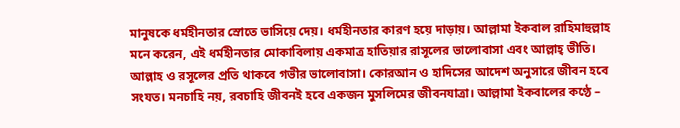মানুষকে ধর্মহীনতার স্রোতে ভাসিয়ে দেয়। ধর্মহীনতার কারণ হয়ে দাড়ায়। আল্লামা ইকবাল রাহিমাহুল্লাহ মনে করেন, এই ধর্মহীনতার মোকাবিলায় একমাত্র হাতিয়ার রাসূলের ভালোবাসা এবং আল্লাহ্ ভীতি। আল্লাহ ও রসূলের প্রতি থাকবে গভীর ভালোবাসা। কোরআন ও হাদিসের আদেশ অনুসারে জীবন হবে সংযত। মনচাহি নয়, রবচাহি জীবনই হবে একজন মুসলিমের জীবনযাত্রা। আল্লামা ইকবালের কণ্ঠে –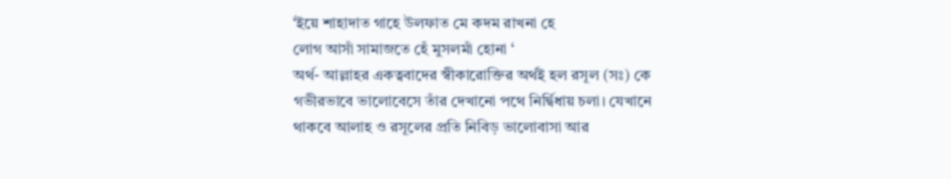‘ইয়ে শাহাদাত গাহে উলফাত মে কদম রাখনা হে
লোগ আসাঁ সামাজতে হেঁ মুসলমাঁ হোনা ‘
অর্থ- আল্লাহর একত্ববাদের স্বীকারোক্তির অর্থই হল রসূল (সঃ) কে গভীরভাবে ভালোবেসে তাঁর দেখানো পথে নির্দ্বিধায় চলা। যেখানে থাকবে আলাহ ও রসূলের প্রতি নিবিড় ভালোবাসা আর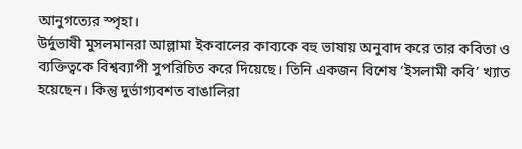আনুগত্যের স্পৃহা।
উর্দুভাষী মুসলমানরা আল্লামা ইকবালের কাব্যকে বহু ভাষায় অনুবাদ করে তার কবিতা ও ব্যক্তিত্বকে বিশ্বব্যাপী সুপরিচিত করে দিয়েছে। তিনি একজন বিশেষ ‘ইসলামী কবি’ খ্যাত হয়েছেন। কিন্তু দুর্ভাগ্যবশত বাঙালিরা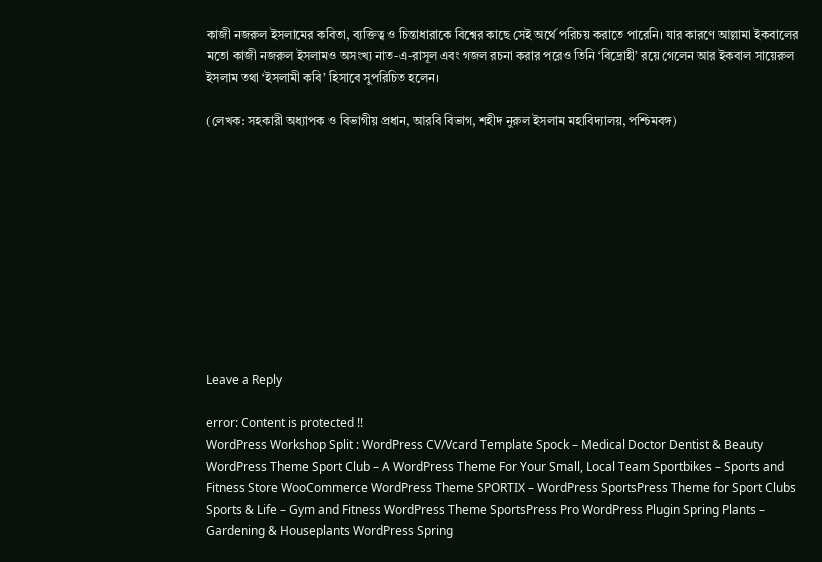কাজী নজরুল ইসলামের কবিতা, ব্যক্তিত্ব ও চিন্তাধারাকে বিশ্বের কাছে সেই অর্থে পরিচয় করাতে পারেনি। যার কারণে আল্লামা ইকবালের মতো কাজী নজরুল ইসলামও অসংখ্য নাত-এ-রাসূল এবং গজল রচনা করার পরেও তিনি ‘বিদ্রোহী’ রয়ে গেলেন আর ইকবাল সায়েরুল ইসলাম তথা ‘ইসলামী কবি’ হিসাবে সুপরিচিত হলেন।

(লেখক: সহকারী অধ্যাপক ও বিভাগীয় প্রধান, আরবি বিভাগ, শহীদ নুরুল ইসলাম মহাবিদ্যালয়, পশ্চিমবঙ্গ)











Leave a Reply

error: Content is protected !!
WordPress Workshop Split : WordPress CV/Vcard Template Spock – Medical Doctor Dentist & Beauty WordPress Theme Sport Club – A WordPress Theme For Your Small, Local Team Sportbikes – Sports and Fitness Store WooCommerce WordPress Theme SPORTIX – WordPress SportsPress Theme for Sport Clubs Sports & Life – Gym and Fitness WordPress Theme SportsPress Pro WordPress Plugin Spring Plants – Gardening & Houseplants WordPress Spring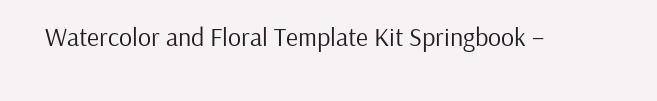Watercolor and Floral Template Kit Springbook –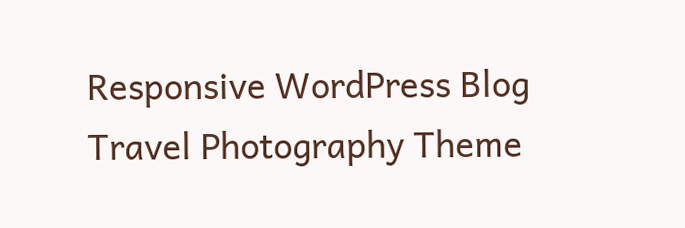Responsive WordPress Blog Travel Photography Theme